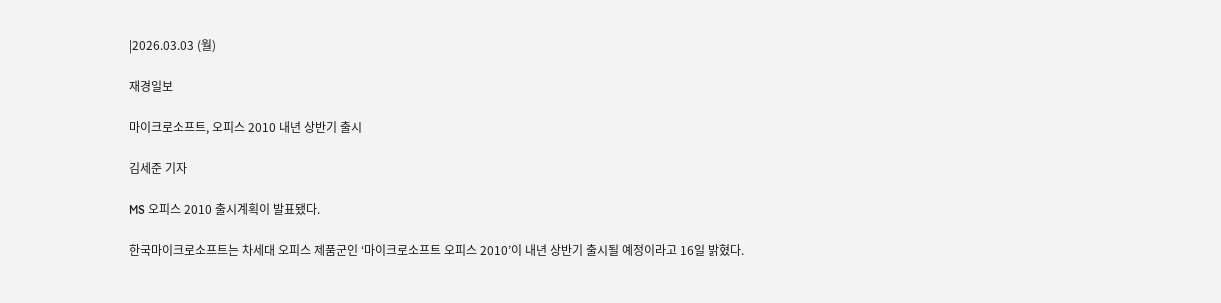|2026.03.03 (월)

재경일보

마이크로소프트, 오피스 2010 내년 상반기 출시

김세준 기자

MS 오피스 2010 출시계획이 발표됐다.

한국마이크로소프트는 차세대 오피스 제품군인 ‘마이크로소프트 오피스 2010’이 내년 상반기 출시될 예정이라고 16일 밝혔다.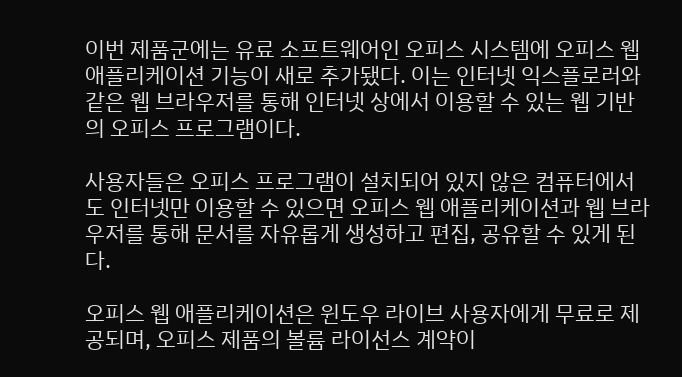이번 제품군에는 유료 소프트웨어인 오피스 시스템에 오피스 웹 애플리케이션 기능이 새로 추가됐다. 이는 인터넷 익스플로러와 같은 웹 브라우저를 통해 인터넷 상에서 이용할 수 있는 웹 기반의 오피스 프로그램이다.

사용자들은 오피스 프로그램이 설치되어 있지 않은 컴퓨터에서도 인터넷만 이용할 수 있으면 오피스 웹 애플리케이션과 웹 브라우저를 통해 문서를 자유롭게 생성하고 편집, 공유할 수 있게 된다.

오피스 웹 애플리케이션은 윈도우 라이브 사용자에게 무료로 제공되며, 오피스 제품의 볼륨 라이선스 계약이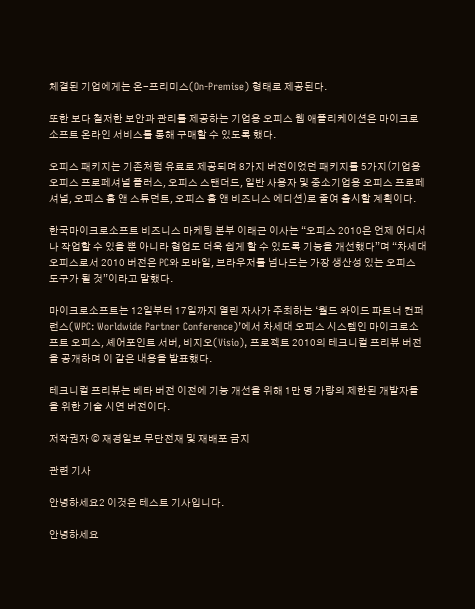체결된 기업에게는 온-프리미스(On-Premise) 형태로 제공된다.

또한 보다 철저한 보안과 관리를 제공하는 기업용 오피스 웹 애플리케이션은 마이크로소프트 온라인 서비스를 통해 구매할 수 있도록 했다.

오피스 패키지는 기존처럼 유료로 제공되며 8가지 버전이었던 패키지를 5가지(기업용 오피스 프로페셔널 플러스, 오피스 스탠더드, 일반 사용자 및 중소기업용 오피스 프로페셔널, 오피스 홈 앤 스튜던트, 오피스 홈 앤 비즈니스 에디션)로 줄여 출시할 계획이다.

한국마이크로소프트 비즈니스 마케팅 본부 이래근 이사는 “오피스 2010은 언제 어디서나 작업할 수 있을 뿐 아니라 협업도 더욱 쉽게 할 수 있도록 기능을 개선했다”며 “차세대 오피스로서 2010 버전은 PC와 모바일, 브라우저를 넘나드는 가장 생산성 있는 오피스 도구가 될 것”이라고 말했다.

마이크로소프트는 12일부터 17일까지 열린 자사가 주최하는 ‘월드 와이드 파트너 컨퍼런스(WPC: Worldwide Partner Conference)’에서 차세대 오피스 시스템인 마이크로소프트 오피스, 셰어포인트 서버, 비지오(Visio), 프로젝트 2010의 테크니컬 프리뷰 버전을 공개하며 이 같은 내용을 발표했다.

테크니컬 프리뷰는 베타 버전 이전에 기능 개선을 위해 1만 명 가량의 제한된 개발자들을 위한 기술 시연 버전이다.

저작권자 © 재경일보 무단전재 및 재배포 금지

관련 기사

안녕하세요2 이것은 테스트 기사입니다.

안녕하세요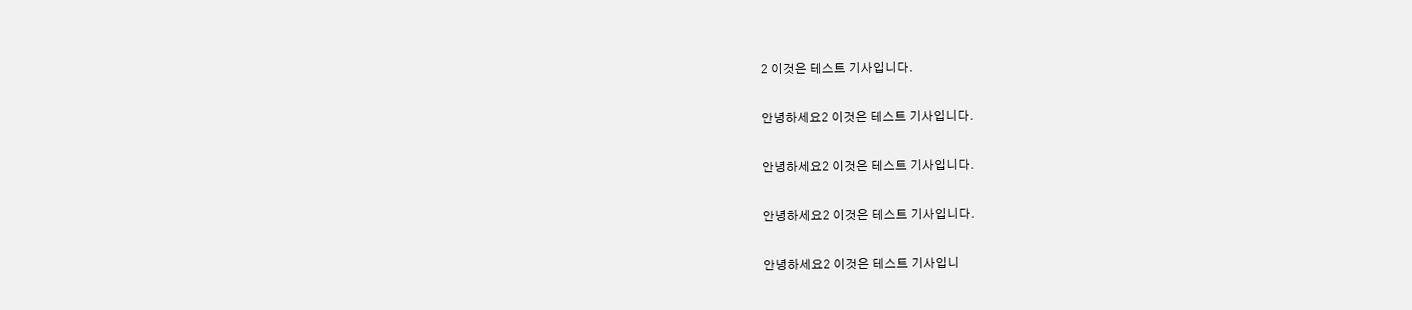2 이것은 테스트 기사입니다.

안녕하세요2 이것은 테스트 기사입니다.

안녕하세요2 이것은 테스트 기사입니다.

안녕하세요2 이것은 테스트 기사입니다.

안녕하세요2 이것은 테스트 기사입니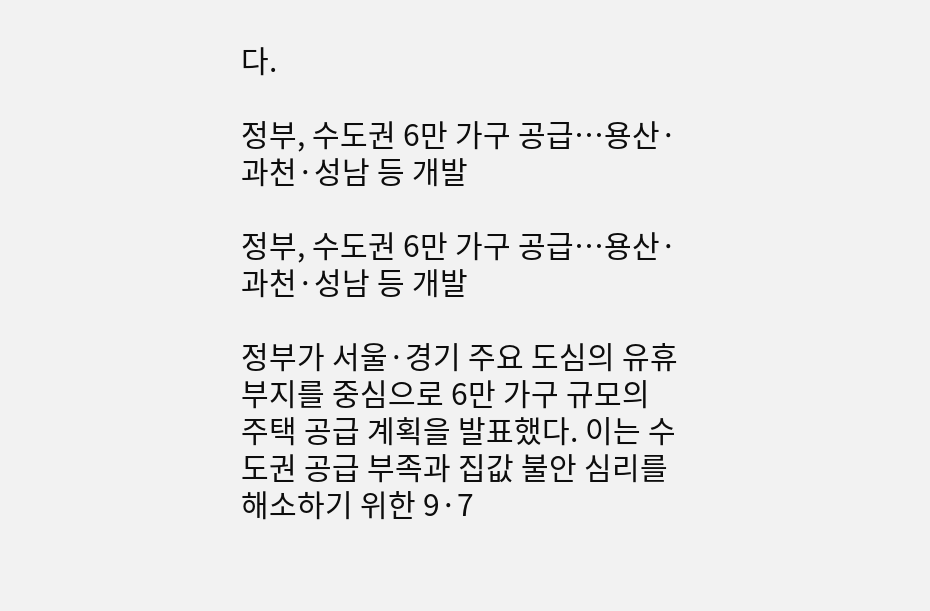다.

정부, 수도권 6만 가구 공급…용산·과천·성남 등 개발

정부, 수도권 6만 가구 공급…용산·과천·성남 등 개발

정부가 서울·경기 주요 도심의 유휴부지를 중심으로 6만 가구 규모의 주택 공급 계획을 발표했다. 이는 수도권 공급 부족과 집값 불안 심리를 해소하기 위한 9·7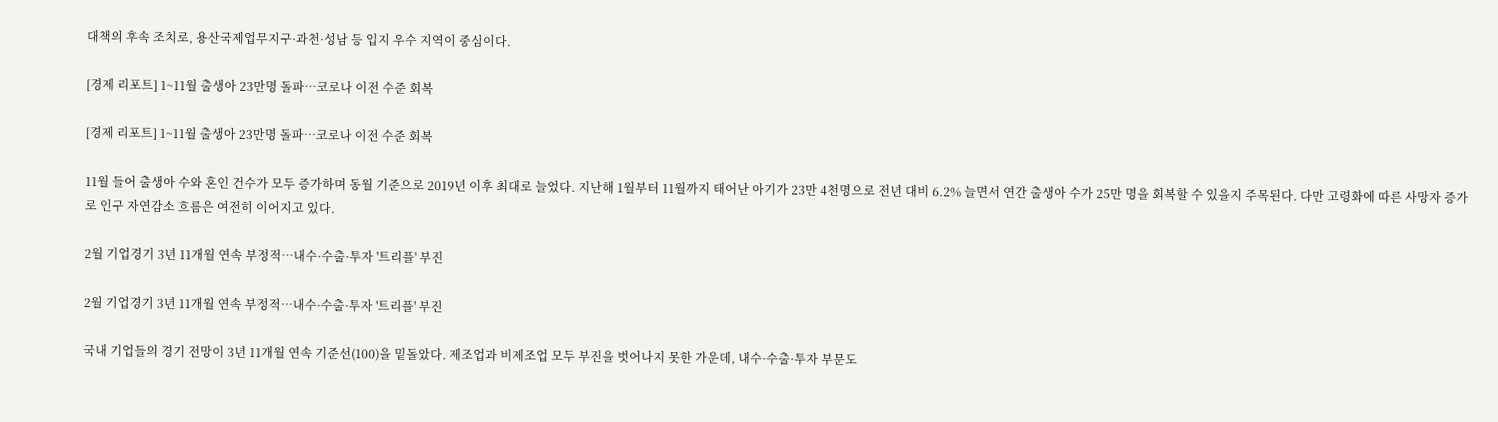대책의 후속 조치로, 용산국제업무지구·과천·성남 등 입지 우수 지역이 중심이다.

[경제 리포트] 1~11월 출생아 23만명 돌파…코로나 이전 수준 회복

[경제 리포트] 1~11월 출생아 23만명 돌파…코로나 이전 수준 회복

11월 들어 출생아 수와 혼인 건수가 모두 증가하며 동월 기준으로 2019년 이후 최대로 늘었다. 지난해 1월부터 11월까지 태어난 아기가 23만 4천명으로 전년 대비 6.2% 늘면서 연간 출생아 수가 25만 명을 회복할 수 있을지 주목된다. 다만 고령화에 따른 사망자 증가로 인구 자연감소 흐름은 여전히 이어지고 있다.

2월 기업경기 3년 11개월 연속 부정적…내수·수출·투자 '트리플' 부진

2월 기업경기 3년 11개월 연속 부정적…내수·수출·투자 '트리플' 부진

국내 기업들의 경기 전망이 3년 11개월 연속 기준선(100)을 밑돌았다. 제조업과 비제조업 모두 부진을 벗어나지 못한 가운데, 내수·수출·투자 부문도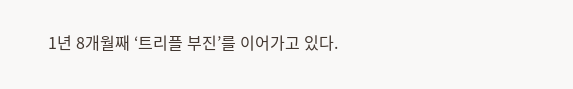1년 8개월째 ‘트리플 부진’를 이어가고 있다.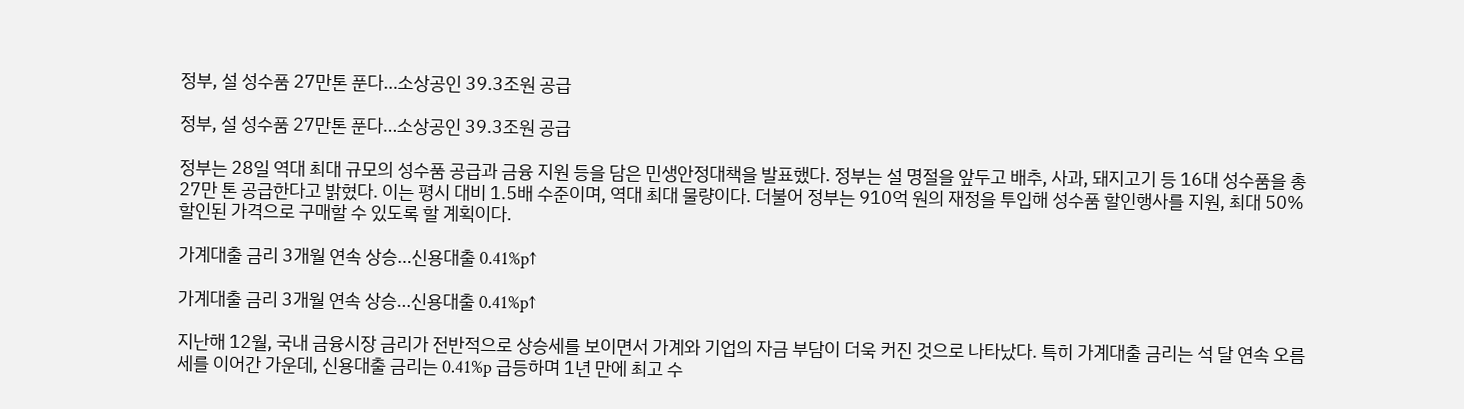정부, 설 성수품 27만톤 푼다…소상공인 39.3조원 공급

정부, 설 성수품 27만톤 푼다…소상공인 39.3조원 공급

정부는 28일 역대 최대 규모의 성수품 공급과 금융 지원 등을 담은 민생안정대책을 발표했다. 정부는 설 명절을 앞두고 배추, 사과, 돼지고기 등 16대 성수품을 총 27만 톤 공급한다고 밝혔다. 이는 평시 대비 1.5배 수준이며, 역대 최대 물량이다. 더불어 정부는 910억 원의 재정을 투입해 성수품 할인행사를 지원, 최대 50% 할인된 가격으로 구매할 수 있도록 할 계획이다.

가계대출 금리 3개월 연속 상승…신용대출 0.41%p↑

가계대출 금리 3개월 연속 상승…신용대출 0.41%p↑

지난해 12월, 국내 금융시장 금리가 전반적으로 상승세를 보이면서 가계와 기업의 자금 부담이 더욱 커진 것으로 나타났다. 특히 가계대출 금리는 석 달 연속 오름세를 이어간 가운데, 신용대출 금리는 0.41%p 급등하며 1년 만에 최고 수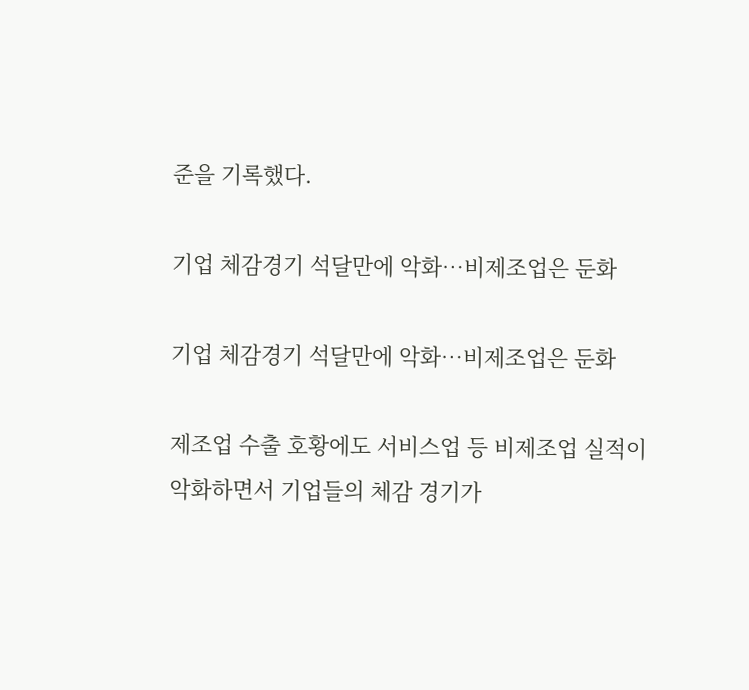준을 기록했다.

기업 체감경기 석달만에 악화…비제조업은 둔화

기업 체감경기 석달만에 악화…비제조업은 둔화

제조업 수출 호황에도 서비스업 등 비제조업 실적이 악화하면서 기업들의 체감 경기가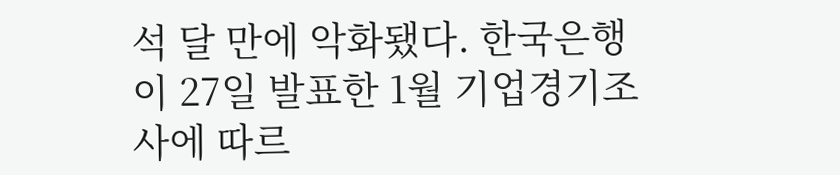석 달 만에 악화됐다. 한국은행이 27일 발표한 1월 기업경기조사에 따르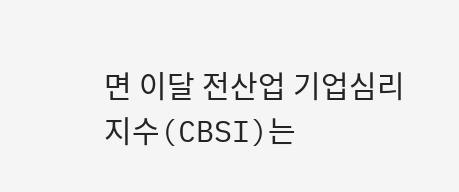면 이달 전산업 기업심리지수(CBSI)는